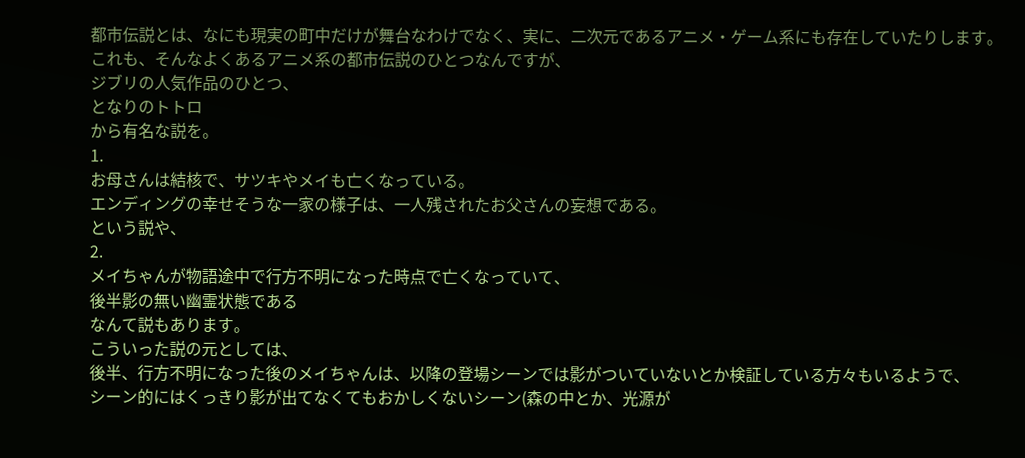都市伝説とは、なにも現実の町中だけが舞台なわけでなく、実に、二次元であるアニメ・ゲーム系にも存在していたりします。
これも、そんなよくあるアニメ系の都市伝説のひとつなんですが、
ジブリの人気作品のひとつ、
となりのトトロ
から有名な説を。
1.
お母さんは結核で、サツキやメイも亡くなっている。
エンディングの幸せそうな一家の様子は、一人残されたお父さんの妄想である。
という説や、
2.
メイちゃんが物語途中で行方不明になった時点で亡くなっていて、
後半影の無い幽霊状態である
なんて説もあります。
こういった説の元としては、
後半、行方不明になった後のメイちゃんは、以降の登場シーンでは影がついていないとか検証している方々もいるようで、
シーン的にはくっきり影が出てなくてもおかしくないシーン(森の中とか、光源が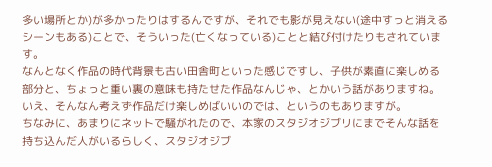多い場所とか)が多かったりはするんですが、それでも影が見えない(途中すっと消えるシーンもある)ことで、そういった(亡くなっている)ことと結び付けたりもされています。
なんとなく作品の時代背景も古い田舎町といった感じですし、子供が素直に楽しめる部分と、ちょっと重い裏の意味も持たせた作品なんじゃ、とかいう話がありますね。
いえ、そんなん考えず作品だけ楽しめばいいのでは、というのもありますが。
ちなみに、あまりにネットで騒がれたので、本家のスタジオジブリにまでそんな話を持ち込んだ人がいるらしく、スタジオジブ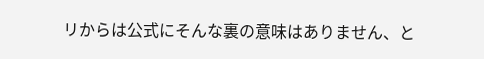リからは公式にそんな裏の意味はありません、と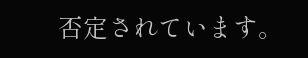否定されています。